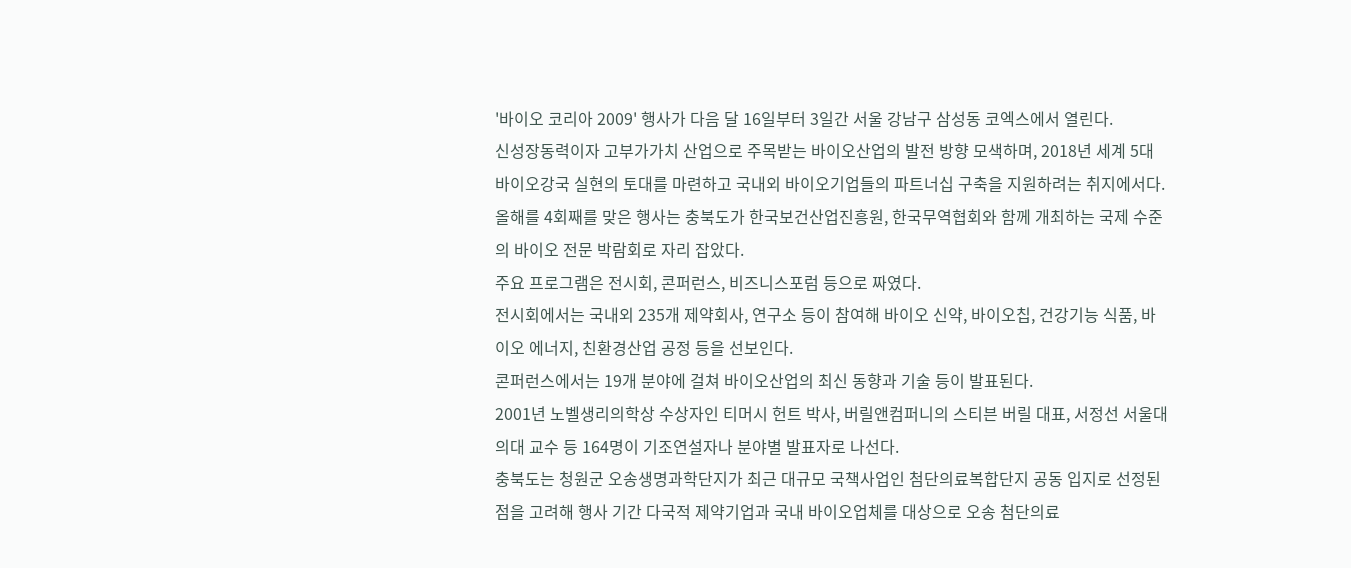'바이오 코리아 2009' 행사가 다음 달 16일부터 3일간 서울 강남구 삼성동 코엑스에서 열린다.
신성장동력이자 고부가가치 산업으로 주목받는 바이오산업의 발전 방향 모색하며, 2018년 세계 5대 바이오강국 실현의 토대를 마련하고 국내외 바이오기업들의 파트너십 구축을 지원하려는 취지에서다.
올해를 4회째를 맞은 행사는 충북도가 한국보건산업진흥원, 한국무역협회와 함께 개최하는 국제 수준의 바이오 전문 박람회로 자리 잡았다.
주요 프로그램은 전시회, 콘퍼런스, 비즈니스포럼 등으로 짜였다.
전시회에서는 국내외 235개 제약회사, 연구소 등이 참여해 바이오 신약, 바이오칩, 건강기능 식품, 바이오 에너지, 친환경산업 공정 등을 선보인다.
콘퍼런스에서는 19개 분야에 걸쳐 바이오산업의 최신 동향과 기술 등이 발표된다.
2001년 노벨생리의학상 수상자인 티머시 헌트 박사, 버릴앤컴퍼니의 스티븐 버릴 대표, 서정선 서울대 의대 교수 등 164명이 기조연설자나 분야별 발표자로 나선다.
충북도는 청원군 오송생명과학단지가 최근 대규모 국책사업인 첨단의료복합단지 공동 입지로 선정된 점을 고려해 행사 기간 다국적 제약기업과 국내 바이오업체를 대상으로 오송 첨단의료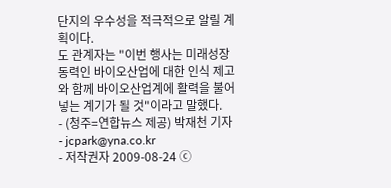단지의 우수성을 적극적으로 알릴 계획이다.
도 관계자는 "이번 행사는 미래성장동력인 바이오산업에 대한 인식 제고와 함께 바이오산업계에 활력을 불어넣는 계기가 될 것"이라고 말했다.
- (청주=연합뉴스 제공) 박재천 기자
- jcpark@yna.co.kr
- 저작권자 2009-08-24 ⓒ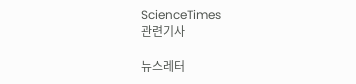ScienceTimes
관련기사

뉴스레터